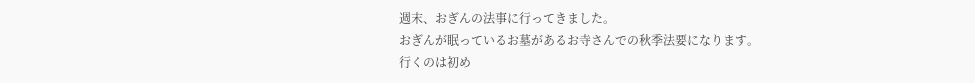週末、おぎんの法事に行ってきました。
おぎんが眠っているお墓があるお寺さんでの秋季法要になります。
行くのは初め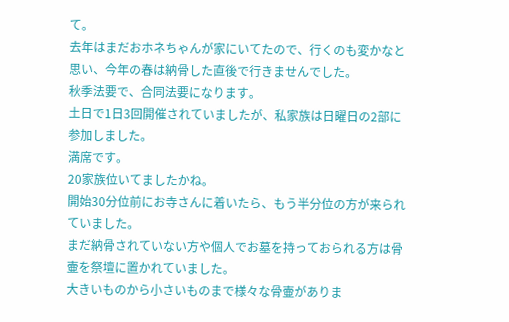て。
去年はまだおホネちゃんが家にいてたので、行くのも変かなと思い、今年の春は納骨した直後で行きませんでした。
秋季法要で、合同法要になります。
土日で1日3回開催されていましたが、私家族は日曜日の2部に参加しました。
満席です。
20家族位いてましたかね。
開始30分位前にお寺さんに着いたら、もう半分位の方が来られていました。
まだ納骨されていない方や個人でお墓を持っておられる方は骨壷を祭壇に置かれていました。
大きいものから小さいものまで様々な骨壷がありま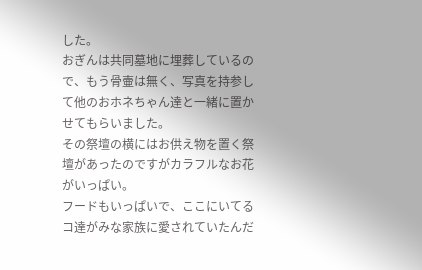した。
おぎんは共同墓地に埋葬しているので、もう骨壷は無く、写真を持参して他のおホネちゃん達と一緒に置かせてもらいました。
その祭壇の横にはお供え物を置く祭壇があったのですがカラフルなお花がいっぱい。
フードもいっぱいで、ここにいてるコ達がみな家族に愛されていたんだ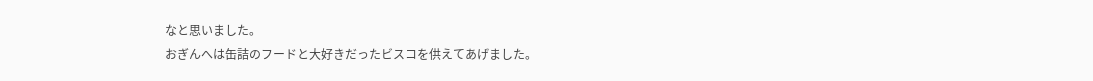なと思いました。
おぎんへは缶詰のフードと大好きだったビスコを供えてあげました。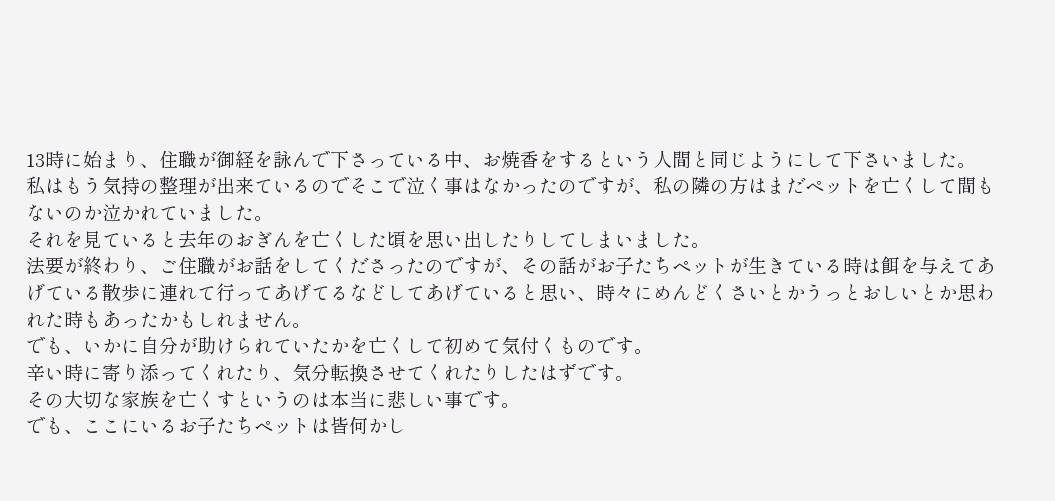13時に始まり、住職が御経を詠んで下さっている中、お焼香をするという人間と同じようにして下さいました。
私はもう気持の整理が出来ているのでそこで泣く事はなかったのですが、私の隣の方はまだペットを亡くして間もないのか泣かれていました。
それを見ていると去年のおぎんを亡くした頃を思い出したりしてしまいました。
法要が終わり、ご住職がお話をしてくださったのですが、その話がお子たちペットが生きている時は餌を与えてあげている散歩に連れて行ってあげてるなどしてあげていると思い、時々にめんどくさいとかうっとおしいとか思われた時もあったかもしれません。
でも、いかに自分が助けられていたかを亡くして初めて気付くものです。
辛い時に寄り添ってくれたり、気分転換させてくれたりしたはずです。
その大切な家族を亡くすというのは本当に悲しい事です。
でも、ここにいるお子たちペットは皆何かし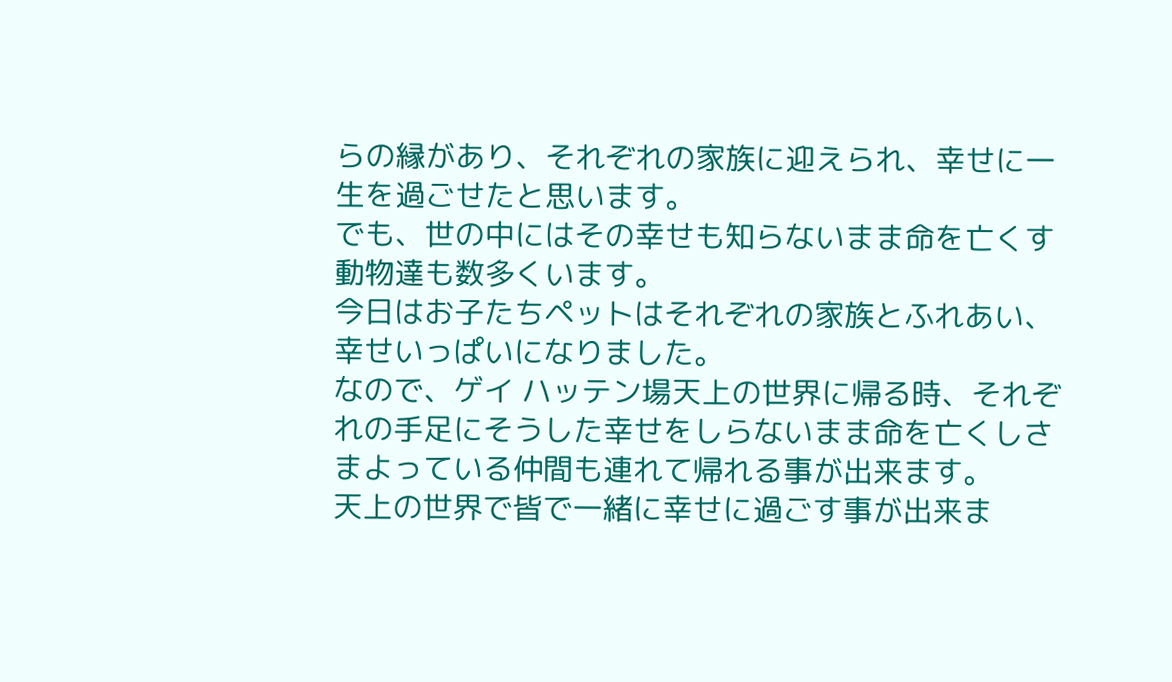らの縁があり、それぞれの家族に迎えられ、幸せに一生を過ごせたと思います。
でも、世の中にはその幸せも知らないまま命を亡くす動物達も数多くいます。
今日はお子たちペットはそれぞれの家族とふれあい、幸せいっぱいになりました。
なので、ゲイ ハッテン場天上の世界に帰る時、それぞれの手足にそうした幸せをしらないまま命を亡くしさまよっている仲間も連れて帰れる事が出来ます。
天上の世界で皆で一緒に幸せに過ごす事が出来ま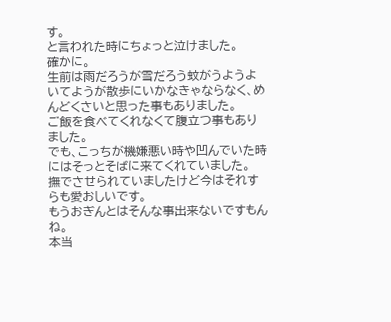す。
と言われた時にちょっと泣けました。
確かに。
生前は雨だろうが雪だろう蚊がうようよいてようが散歩にいかなきゃならなく、めんどくさいと思った事もありました。
ご飯を食べてくれなくて腹立つ事もありました。
でも、こっちが機嫌悪い時や凹んでいた時にはそっとそばに来てくれていました。
撫でさせられていましたけど今はそれすらも愛おしいです。
もうおぎんとはそんな事出来ないですもんね。
本当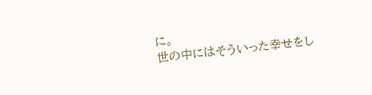に。
世の中にはそういった幸せをし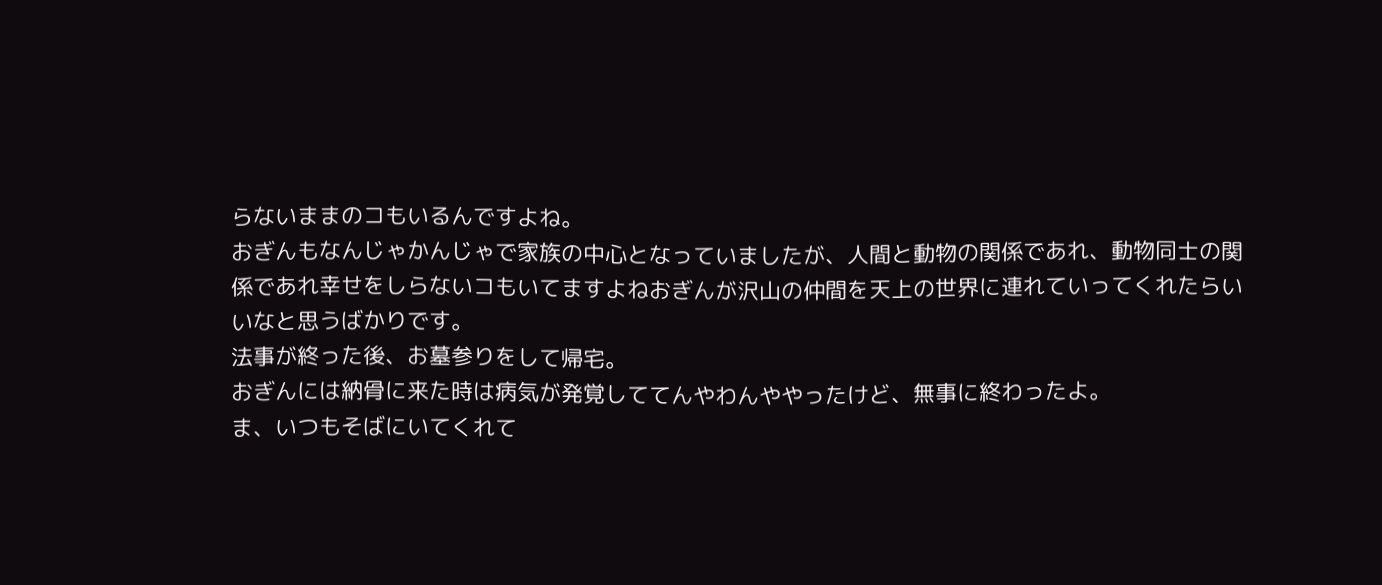らないままのコもいるんですよね。
おぎんもなんじゃかんじゃで家族の中心となっていましたが、人間と動物の関係であれ、動物同士の関係であれ幸せをしらないコもいてますよねおぎんが沢山の仲間を天上の世界に連れていってくれたらいいなと思うばかりです。
法事が終った後、お墓参りをして帰宅。
おぎんには納骨に来た時は病気が発覚しててんやわんややったけど、無事に終わったよ。
ま、いつもそばにいてくれて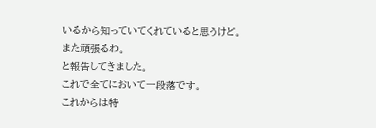いるから知っていてくれていると思うけど。
また頑張るわ。
と報告してきました。
これで全てにおいて一段落です。
これからは特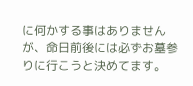に何かする事はありませんが、命日前後には必ずお墓参りに行こうと決めてます。